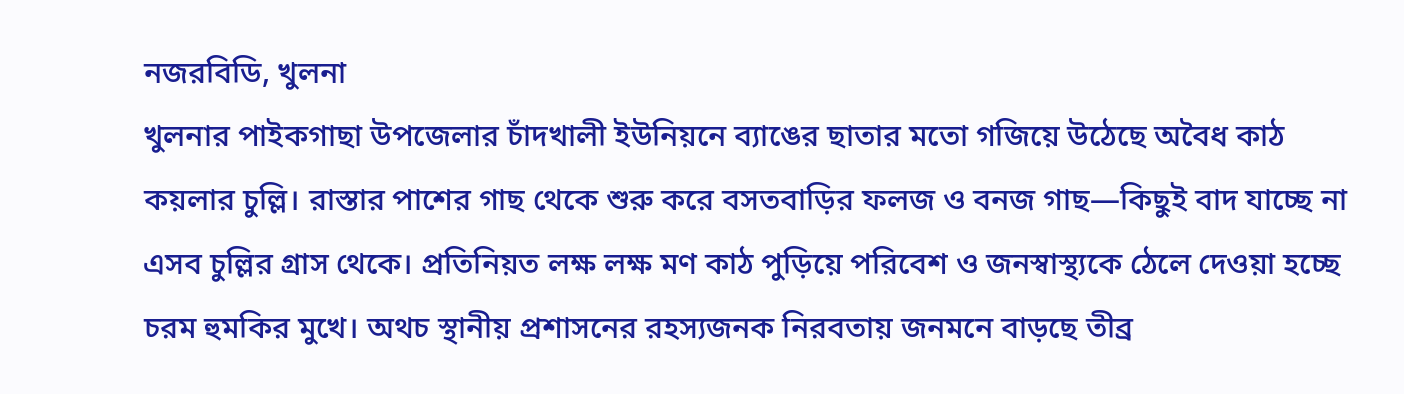নজরবিডি, খুলনা
খুলনার পাইকগাছা উপজেলার চাঁদখালী ইউনিয়নে ব্যাঙের ছাতার মতো গজিয়ে উঠেছে অবৈধ কাঠ কয়লার চুল্লি। রাস্তার পাশের গাছ থেকে শুরু করে বসতবাড়ির ফলজ ও বনজ গাছ—কিছুই বাদ যাচ্ছে না এসব চুল্লির গ্রাস থেকে। প্রতিনিয়ত লক্ষ লক্ষ মণ কাঠ পুড়িয়ে পরিবেশ ও জনস্বাস্থ্যকে ঠেলে দেওয়া হচ্ছে চরম হুমকির মুখে। অথচ স্থানীয় প্রশাসনের রহস্যজনক নিরবতায় জনমনে বাড়ছে তীব্র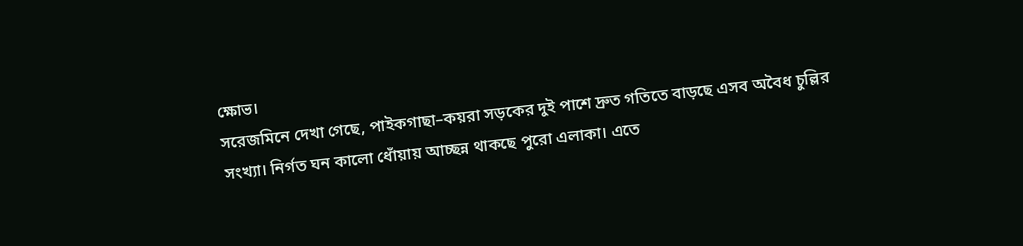ক্ষোভ।
সরেজমিনে দেখা গেছে, পাইকগাছা–কয়রা সড়কের দুই পাশে দ্রুত গতিতে বাড়ছে এসব অবৈধ চুল্লির সংখ্যা। নির্গত ঘন কালো ধোঁয়ায় আচ্ছন্ন থাকছে পুরো এলাকা। এতে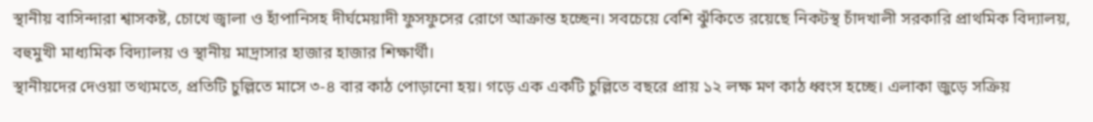স্থানীয় বাসিন্দারা শ্বাসকষ্ট, চোখে জ্বালা ও হাঁপানিসহ দীর্ঘমেয়াদী ফুসফুসের রোগে আক্রান্ত হচ্ছেন। সবচেয়ে বেশি ঝুঁকিতে রয়েছে নিকটস্থ চাঁদখালী সরকারি প্রাথমিক বিদ্যালয়, বহুমুখী মাধ্যমিক বিদ্যালয় ও স্থানীয় মাদ্রাসার হাজার হাজার শিক্ষার্থী।
স্থানীয়দের দেওয়া তথ্যমতে, প্রতিটি চুল্লিতে মাসে ৩-৪ বার কাঠ পোড়ানো হয়। গড়ে এক একটি চুল্লিতে বছরে প্রায় ১২ লক্ষ মণ কাঠ ধ্বংস হচ্ছে। এলাকা জুড়ে সক্রিয়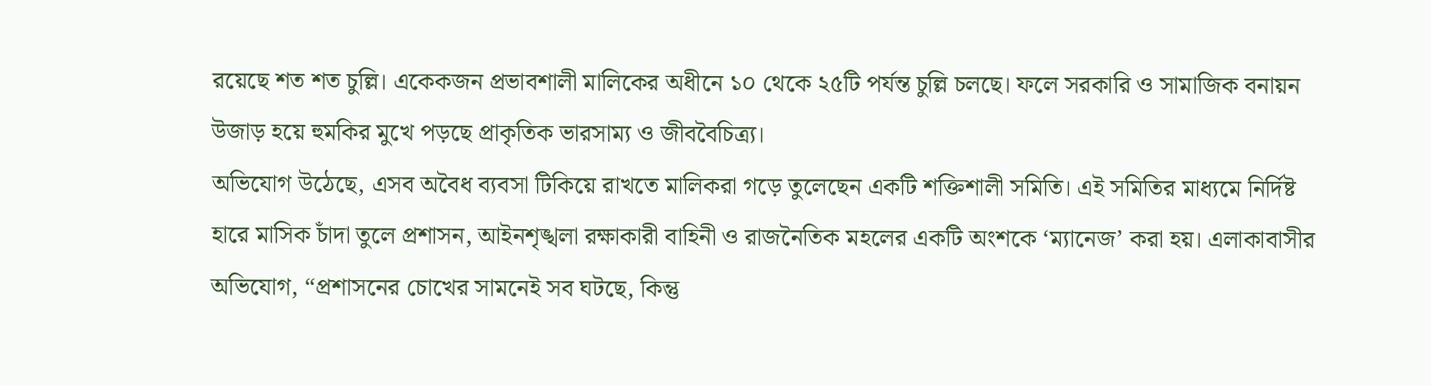রয়েছে শত শত চুল্লি। একেকজন প্রভাবশালী মালিকের অধীনে ১০ থেকে ২৫টি পর্যন্ত চুল্লি চলছে। ফলে সরকারি ও সামাজিক বনায়ন উজাড় হয়ে হুমকির মুখে পড়ছে প্রাকৃতিক ভারসাম্য ও জীববৈচিত্র্য।
অভিযোগ উঠেছে, এসব অবৈধ ব্যবসা টিকিয়ে রাখতে মালিকরা গড়ে তুলেছেন একটি শক্তিশালী সমিতি। এই সমিতির মাধ্যমে নির্দিষ্ট হারে মাসিক চাঁদা তুলে প্রশাসন, আইনশৃঙ্খলা রক্ষাকারী বাহিনী ও রাজনৈতিক মহলের একটি অংশকে ‘ম্যানেজ’ করা হয়। এলাকাবাসীর অভিযোগ, “প্রশাসনের চোখের সামনেই সব ঘটছে, কিন্তু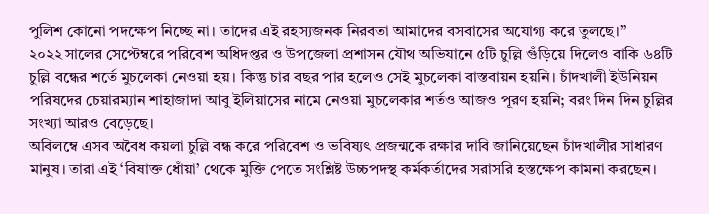পুলিশ কোনো পদক্ষেপ নিচ্ছে না। তাদের এই রহস্যজনক নিরবতা আমাদের বসবাসের অযোগ্য করে তুলছে।”
২০২২ সালের সেপ্টেম্বরে পরিবেশ অধিদপ্তর ও উপজেলা প্রশাসন যৌথ অভিযানে ৫টি চুল্লি গুঁড়িয়ে দিলেও বাকি ৬৪টি চুল্লি বন্ধের শর্তে মুচলেকা নেওয়া হয়। কিন্তু চার বছর পার হলেও সেই মুচলেকা বাস্তবায়ন হয়নি। চাঁদখালী ইউনিয়ন পরিষদের চেয়ারম্যান শাহাজাদা আবু ইলিয়াসের নামে নেওয়া মুচলেকার শর্তও আজও পূরণ হয়নি; বরং দিন দিন চুল্লির সংখ্যা আরও বেড়েছে।
অবিলম্বে এসব অবৈধ কয়লা চুল্লি বন্ধ করে পরিবেশ ও ভবিষ্যৎ প্রজন্মকে রক্ষার দাবি জানিয়েছেন চাঁদখালীর সাধারণ মানুষ। তারা এই ‘বিষাক্ত ধোঁয়া’ থেকে মুক্তি পেতে সংশ্লিষ্ট উচ্চপদস্থ কর্মকর্তাদের সরাসরি হস্তক্ষেপ কামনা করছেন।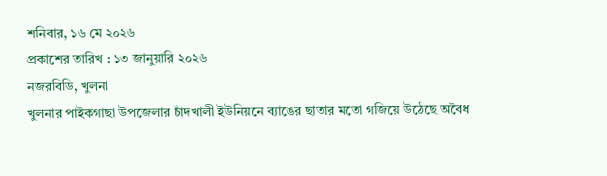শনিবার, ১৬ মে ২০২৬
প্রকাশের তারিখ : ১৩ জানুয়ারি ২০২৬
নজরবিডি, খুলনা
খুলনার পাইকগাছা উপজেলার চাঁদখালী ইউনিয়নে ব্যাঙের ছাতার মতো গজিয়ে উঠেছে অবৈধ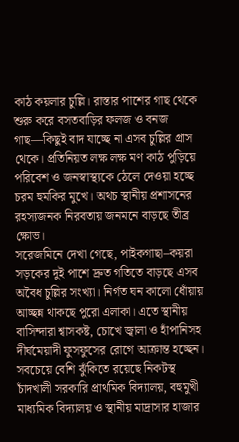কাঠ কয়লার চুল্লি। রাস্তার পাশের গাছ থেকে শুরু করে বসতবাড়ির ফলজ ও বনজ গাছ—কিছুই বাদ যাচ্ছে না এসব চুল্লির গ্রাস থেকে। প্রতিনিয়ত লক্ষ লক্ষ মণ কাঠ পুড়িয়ে পরিবেশ ও জনস্বাস্থ্যকে ঠেলে দেওয়া হচ্ছে চরম হুমকির মুখে। অথচ স্থানীয় প্রশাসনের রহস্যজনক নিরবতায় জনমনে বাড়ছে তীব্র ক্ষোভ।
সরেজমিনে দেখা গেছে, পাইকগাছা–কয়রা সড়কের দুই পাশে দ্রুত গতিতে বাড়ছে এসব অবৈধ চুল্লির সংখ্যা। নির্গত ঘন কালো ধোঁয়ায় আচ্ছন্ন থাকছে পুরো এলাকা। এতে স্থানীয় বাসিন্দারা শ্বাসকষ্ট, চোখে জ্বালা ও হাঁপানিসহ দীর্ঘমেয়াদী ফুসফুসের রোগে আক্রান্ত হচ্ছেন। সবচেয়ে বেশি ঝুঁকিতে রয়েছে নিকটস্থ চাঁদখালী সরকারি প্রাথমিক বিদ্যালয়, বহুমুখী মাধ্যমিক বিদ্যালয় ও স্থানীয় মাদ্রাসার হাজার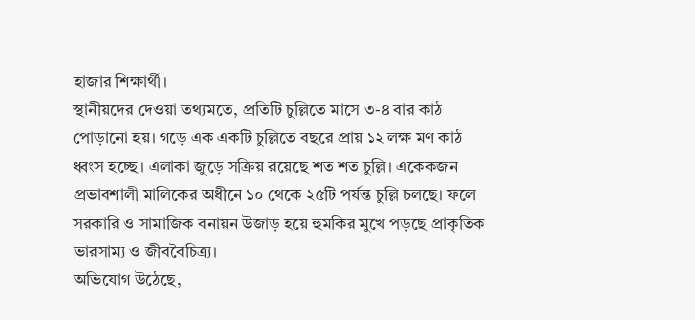হাজার শিক্ষার্থী।
স্থানীয়দের দেওয়া তথ্যমতে, প্রতিটি চুল্লিতে মাসে ৩-৪ বার কাঠ পোড়ানো হয়। গড়ে এক একটি চুল্লিতে বছরে প্রায় ১২ লক্ষ মণ কাঠ ধ্বংস হচ্ছে। এলাকা জুড়ে সক্রিয় রয়েছে শত শত চুল্লি। একেকজন প্রভাবশালী মালিকের অধীনে ১০ থেকে ২৫টি পর্যন্ত চুল্লি চলছে। ফলে সরকারি ও সামাজিক বনায়ন উজাড় হয়ে হুমকির মুখে পড়ছে প্রাকৃতিক ভারসাম্য ও জীববৈচিত্র্য।
অভিযোগ উঠেছে,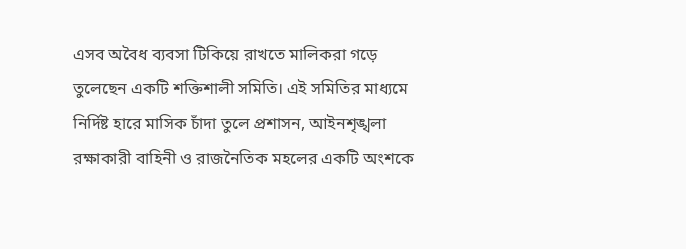এসব অবৈধ ব্যবসা টিকিয়ে রাখতে মালিকরা গড়ে তুলেছেন একটি শক্তিশালী সমিতি। এই সমিতির মাধ্যমে নির্দিষ্ট হারে মাসিক চাঁদা তুলে প্রশাসন, আইনশৃঙ্খলা রক্ষাকারী বাহিনী ও রাজনৈতিক মহলের একটি অংশকে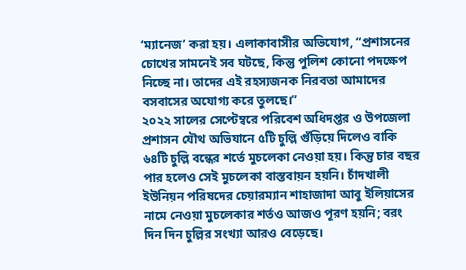‘ম্যানেজ’ করা হয়। এলাকাবাসীর অভিযোগ, “প্রশাসনের চোখের সামনেই সব ঘটছে, কিন্তু পুলিশ কোনো পদক্ষেপ নিচ্ছে না। তাদের এই রহস্যজনক নিরবতা আমাদের বসবাসের অযোগ্য করে তুলছে।”
২০২২ সালের সেপ্টেম্বরে পরিবেশ অধিদপ্তর ও উপজেলা প্রশাসন যৌথ অভিযানে ৫টি চুল্লি গুঁড়িয়ে দিলেও বাকি ৬৪টি চুল্লি বন্ধের শর্তে মুচলেকা নেওয়া হয়। কিন্তু চার বছর পার হলেও সেই মুচলেকা বাস্তবায়ন হয়নি। চাঁদখালী ইউনিয়ন পরিষদের চেয়ারম্যান শাহাজাদা আবু ইলিয়াসের নামে নেওয়া মুচলেকার শর্তও আজও পূরণ হয়নি; বরং দিন দিন চুল্লির সংখ্যা আরও বেড়েছে।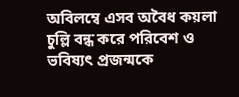অবিলম্বে এসব অবৈধ কয়লা চুল্লি বন্ধ করে পরিবেশ ও ভবিষ্যৎ প্রজন্মকে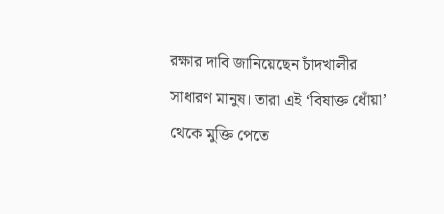রক্ষার দাবি জানিয়েছেন চাঁদখালীর সাধারণ মানুষ। তারা এই ‘বিষাক্ত ধোঁয়া’ থেকে মুক্তি পেতে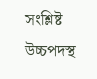সংশ্লিষ্ট উচ্চপদস্থ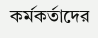কর্মকর্তাদের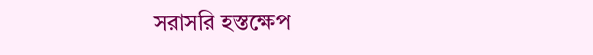সরাসরি হস্তক্ষেপ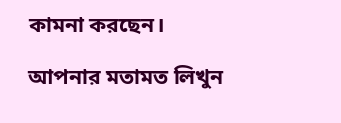কামনা করছেন।

আপনার মতামত লিখুন